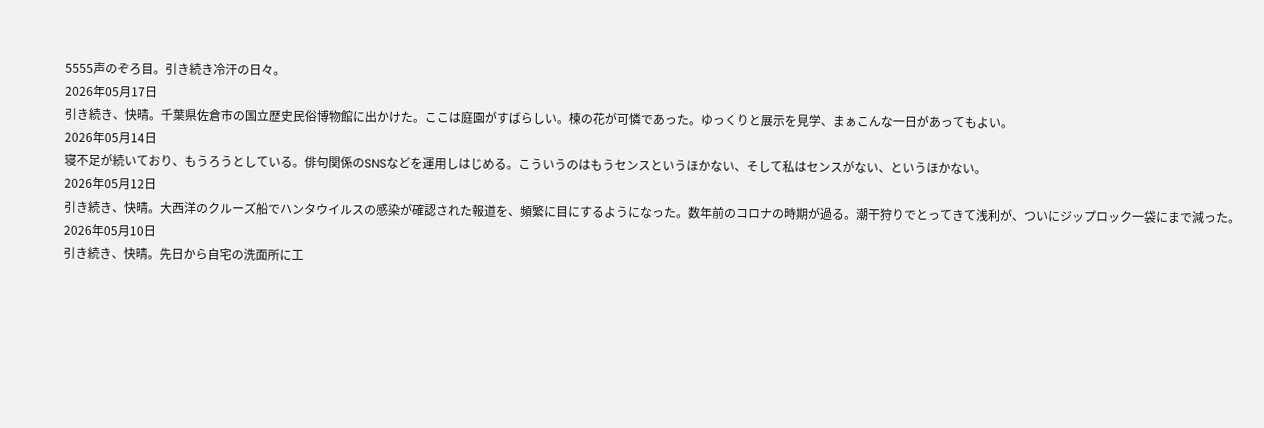5555声のぞろ目。引き続き冷汗の日々。
2026年05月17日
引き続き、快晴。千葉県佐倉市の国立歴史民俗博物館に出かけた。ここは庭園がすばらしい。楝の花が可憐であった。ゆっくりと展示を見学、まぁこんな一日があってもよい。
2026年05月14日
寝不足が続いており、もうろうとしている。俳句関係のSNSなどを運用しはじめる。こういうのはもうセンスというほかない、そして私はセンスがない、というほかない。
2026年05月12日
引き続き、快晴。大西洋のクルーズ船でハンタウイルスの感染が確認された報道を、頻繁に目にするようになった。数年前のコロナの時期が過る。潮干狩りでとってきて浅利が、ついにジップロック一袋にまで減った。
2026年05月10日
引き続き、快晴。先日から自宅の洗面所に工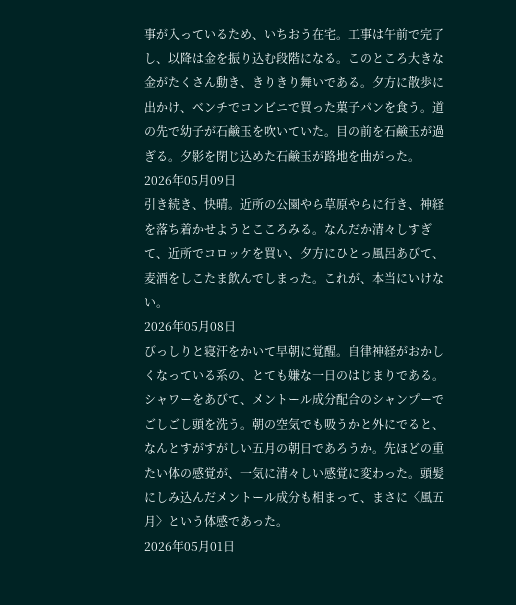事が入っているため、いちおう在宅。工事は午前で完了し、以降は金を振り込む段階になる。このところ大きな金がたくさん動き、きりきり舞いである。夕方に散歩に出かけ、ベンチでコンビニで買った菓子パンを食う。道の先で幼子が石鹸玉を吹いていた。目の前を石鹸玉が過ぎる。夕影を閉じ込めた石鹸玉が路地を曲がった。
2026年05月09日
引き続き、快晴。近所の公園やら草原やらに行き、神経を落ち着かせようとこころみる。なんだか清々しすぎて、近所でコロッケを買い、夕方にひとっ風呂あびて、麦酒をしこたま飲んでしまった。これが、本当にいけない。
2026年05月08日
びっしりと寝汗をかいて早朝に覚醒。自律神経がおかしくなっている系の、とても嫌な一日のはじまりである。シャワーをあびて、メントール成分配合のシャンプーでごしごし頭を洗う。朝の空気でも吸うかと外にでると、なんとすがすがしい五月の朝日であろうか。先ほどの重たい体の感覚が、一気に清々しい感覚に変わった。頭髪にしみ込んだメントール成分も相まって、まさに〈風五月〉という体感であった。
2026年05月01日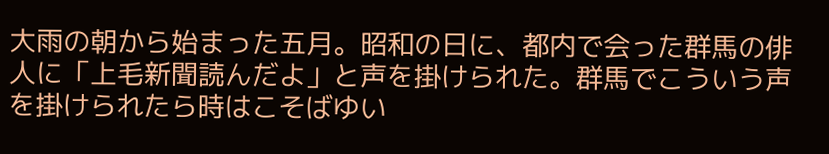大雨の朝から始まった五月。昭和の日に、都内で会った群馬の俳人に「上毛新聞読んだよ」と声を掛けられた。群馬でこういう声を掛けられたら時はこそばゆい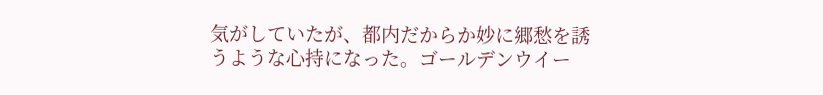気がしていたが、都内だからか妙に郷愁を誘うような心持になった。ゴールデンウイー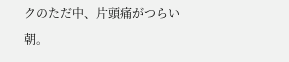クのただ中、片頭痛がつらい朝。